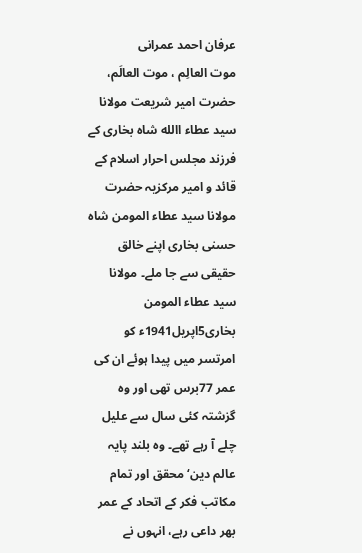عرفان احمد عمرانی
موت العالِم ، موت العالَم، حضرت امیر شریعت مولانا سید عطاء االله شاہ بخاری کے فرزند مجلس احرار اسلام کے قائد و امیر مرکزیہ حضرت مولانا سید عطاء المومن شاہ حسنی بخاری اپنے خالق حقیقی سے جا ملے۔ مولانا سید عطاء المومن بخاری5اپریل1941ء کو امرتسر میں پیدا ہوئے ان کی عمر 77برس تھی اور وہ گزشتہ کئی سال سے علیل چلے آ رہے تھے۔ وہ بلند پایہ عالم دین‘ محقق اور تمام مکاتب فکر کے اتحاد کے عمر بھر داعی رہے، انہوں نے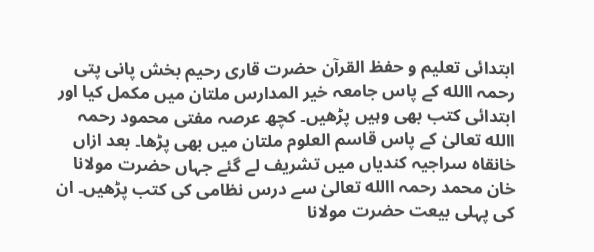ابتدائی تعلیم و حفظ القرآن حضرت قاری رحیم بخش پانی پتی رحمہ االله کے پاس جامعہ خیر المدارس ملتان میں مکمل کیا اور ابتدائی کتب بھی وہیں پڑھیں۔ کچھ عرصہ مفتی محمود رحمہ االله تعالیٰ کے پاس قاسم العلوم ملتان میں بھی پڑھا۔ بعد ازاں خانقاہ سراجیہ کندیاں میں تشریف لے گئے جہاں حضرت مولانا خان محمد رحمہ االله تعالیٰ سے درس نظامی کی کتب پڑھیں۔ ان کی پہلی بیعت حضرت مولانا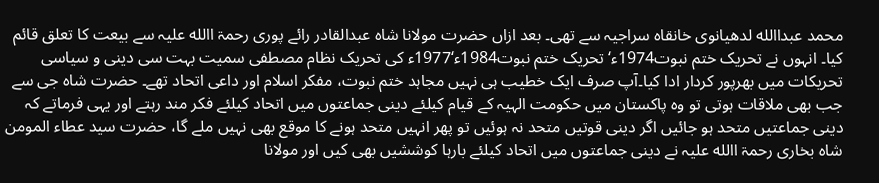محمد عبداالله لدھیانوی خانقاہ سراجیہ سے تھی۔ بعد ازاں حضرت مولانا شاہ عبدالقادر رائے پوری رحمۃ االله علیہ سے بیعت کا تعلق قائم کیا۔ انہوں نے تحریک ختم نبوت1974ء‘ تحریک ختم نبوت1984ء‘1977ء کی تحریک نظام مصطفی سمیت بہت سی دینی و سیاسی تحریکات میں بھرپور کردار ادا کیا۔آپ صرف ایک خطیب ہی نہیں مجاہد ختم نبوت، مفکر اسلام اور داعی اتحاد تھے۔ حضرت شاہ جی سے جب بھی ملاقات ہوتی تو وہ پاکستان میں حکومت الہیہ کے قیام کیلئے دینی جماعتوں میں اتحاد کیلئے فکر مند رہتے اور یہی فرماتے کہ دینی جماعتیں متحد ہو جائیں اگر دینی قوتیں متحد نہ ہوئیں تو پھر انہیں متحد ہونے کا موقع بھی نہیں ملے گا، حضرت سید عطاء المومن شاہ بخاری رحمۃ االله علیہ نے دینی جماعتوں میں اتحاد کیلئے بارہا کوششیں بھی کیں اور مولانا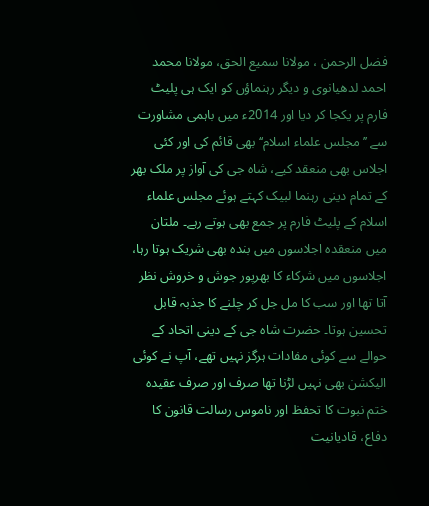فضل الرحمن ، مولانا سمیع الحق، مولانا محمد احمد لدھیانوی و دیگر رہنماؤں کو ایک ہی پلیٹ فارم پر یکجا کر دیا اور 2014ء میں باہمی مشاورت سے ’’مجلس علماء اسلام‘‘ بھی قائم کی اور کئی اجلاس بھی منعقد کیے، شاہ جی کی آواز پر ملک بھر کے تمام دینی رہنما لبیک کہتے ہوئے مجلس علماء اسلام کے پلیٹ فارم پر جمع بھی ہوتے رہے۔ ملتان میں منعقدہ اجلاسوں میں بندہ بھی شریک ہوتا رہا، اجلاسوں میں شرکاء کا بھرپور جوش و خروش نظر آتا تھا اور سب کا مل جل کر چلنے کا جذبہ قابل تحسین ہوتا۔ حضرت شاہ جی کے دینی اتحاد کے حوالے سے کوئی مفادات ہرگز نہیں تھے، آپ نے کوئی الیکشن بھی نہیں لڑنا تھا صرف اور صرف عقیدہ ختم نبوت کا تحفظ اور ناموس رسالت قانون کا دفاع، قادیانیت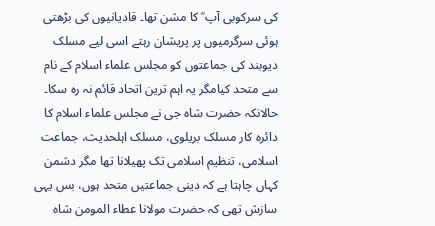کی سرکوبی آپ ؒ کا مشن تھا۔ قادیانیوں کی بڑھتی ہوئی سرگرمیوں پر پریشان رہتے اسی لیے مسلک دیوبند کی جماعتوں کو مجلس علماء اسلام کے نام سے متحد کیامگر یہ اہم ترین اتحاد قائم نہ رہ سکا۔ حالانکہ حضرت شاہ جی نے مجلس علماء اسلام کا دائرہ کار مسلک بریلوی، مسلک اہلحدیث، جماعت اسلامی، تنظیم اسلامی تک پھیلانا تھا مگر دشمن کہاں چاہتا ہے کہ دینی جماعتیں متحد ہوں، بس یہی سازش تھی کہ حضرت مولانا عطاء المومن شاہ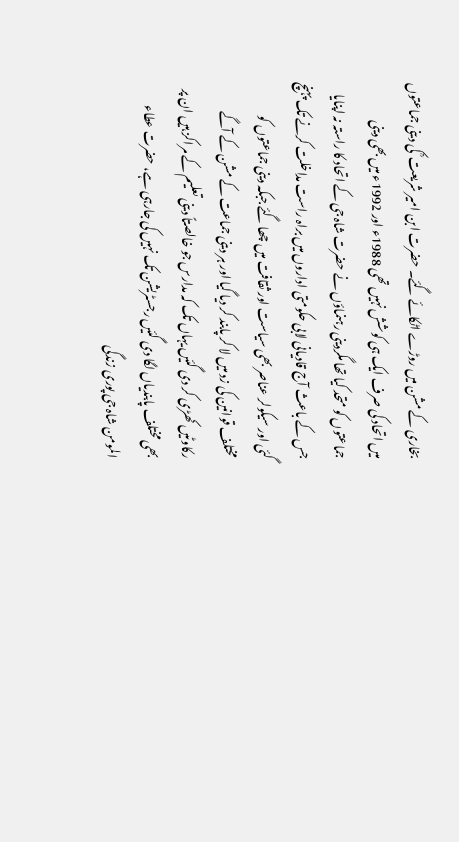بخاری کے مشن میں روڑے اٹکائے گئے۔ حضرت ابن امیر شریعت ؒ کی دینی جماعتوں میں اتحاد کی صرف ایک ہی کوشش نہیں تھی 1988ء اور 1992ء میں بھی دینی جماعتوں کو متحد کیا تھا مگردینی رہنماؤں نے حضرت شاہ جی کے اتحاد کا راستہ نہ اپنایا جس کے باعث آج قادیانی لابی حکومتی اداروں میں براہ راست مداخلت کرنے تک پہنچ گئی اور سیکولر عناصر بھی سیاست اور ثقافت میں چھا گئے جبکہ دینی جماعتوں کو مختلف قوانین کی زد میں لا کر پابند کر دیا گیا اور ہر دینی جماعت کے مشن کے آگے رکاوٹیں کھڑی کر دی گئیں یہاں تک کہ مدارس جو خالصتاً دینی تعلیم کے مراکز ہیں ان پر بھی مختلف پابندیاں لگا دی گئیں رجسٹریشن تک نہیں کی جارہی ہے، حضرت عطاء المومن شاہ جی پوری زندگی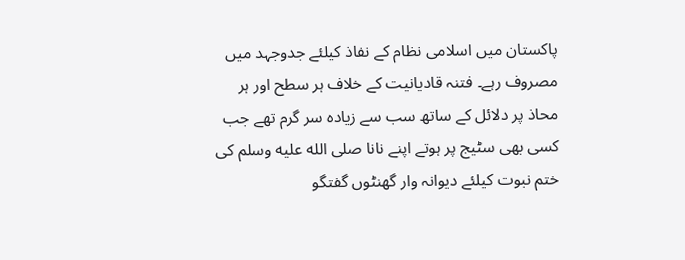پاکستان میں اسلامی نظام کے نفاذ کیلئے جدوجہد میں مصروف رہے۔ فتنہ قادیانیت کے خلاف ہر سطح اور ہر محاذ پر دلائل کے ساتھ سب سے زیادہ سر گرم تھے جب کسی بھی سٹیج پر ہوتے اپنے نانا صلى الله عليه وسلم کی ختم نبوت کیلئے دیوانہ وار گھنٹوں گفتگو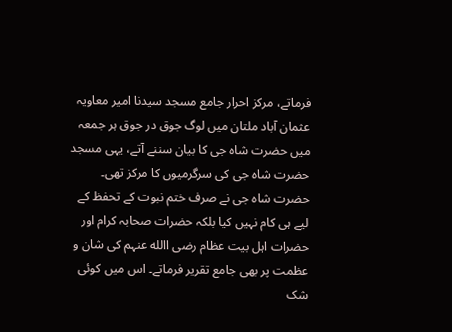فرماتے، مرکز احرار جامع مسجد سیدنا امیر معاویہ عثمان آباد ملتان میں لوگ جوق در جوق ہر جمعہ میں حضرت شاہ جی کا بیان سننے آتے، یہی مسجد حضرت شاہ جی کی سرگرمیوں کا مرکز تھی۔ حضرت شاہ جی نے صرف ختم نبوت کے تحفظ کے لیے ہی کام نہیں کیا بلکہ حضرات صحابہ کرام اور حضرات اہل بیت عظام رضی االله عنہم کی شان و عظمت پر بھی جامع تقریر فرماتے۔ اس میں کوئی شک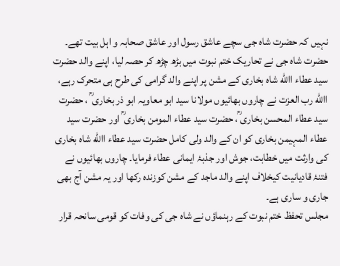نہیں کہ حضرت شاہ جی سچے عاشق رسول اور عاشق صحابہ و اہل بیت تھے۔ حضرت شاہ جی نے تحاریک ختم نبوت میں بڑھ چڑھ کر حصہ لیا، اپنے والد حضرت سید عطاء االله شاہ بخاری کے مشن پر اپنے والد گرامی کی طرح ہی متحرک رہے، االله رب العزت نے چاروں بھائیوں مولانا سید ابو معاویہ ابو ذر بخاری ؒ ، حضرت سید عطاء المحسن بخاری ؒ، حضرت سید عطاء المومن بخاری ؒ اور حضرت سید عطاء المہیمن بخاری کو ان کے والد ولی کامل حضرت سید عطاء االله شاہ بخاری کی وارثت میں خطابت، جوش اور جذبۂ ایمانی عطاء فرمایا۔ چاروں بھائیوں نے فتنۂ قادیانیت کیخلاف اپنے والد ماجد کے مشن کوزندہ رکھا اور یہ مشن آج بھی جاری و ساری ہے۔
مجلس تحفظ ختم نبوت کے رہنماؤں نے شاہ جی کی وفات کو قومی سانحہ قرار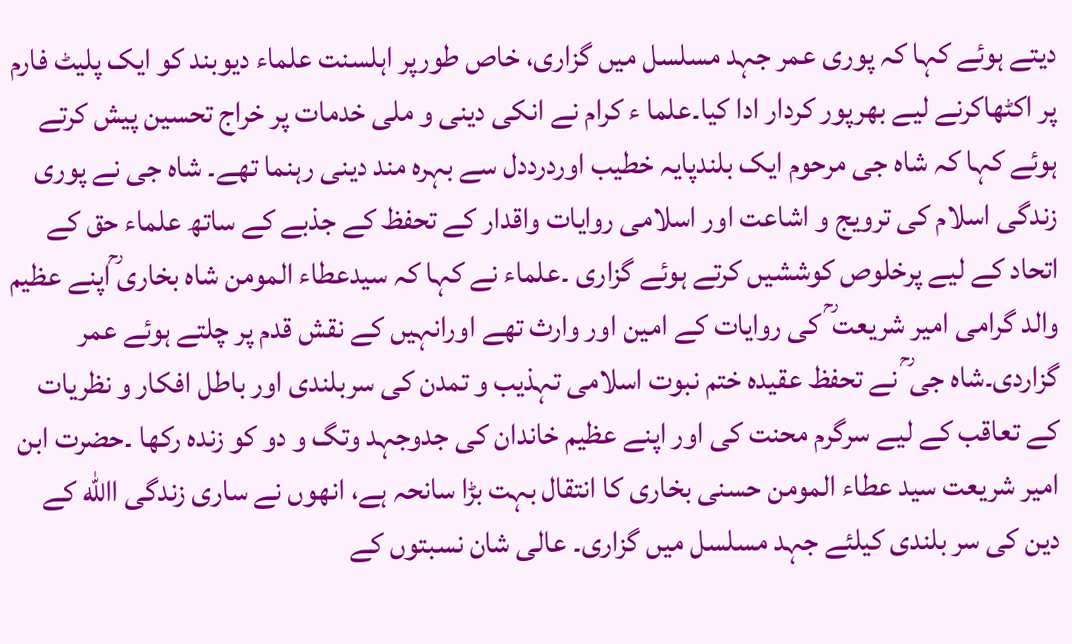دیتے ہوئے کہا کہ پوری عمر جہد مسلسل میں گزاری، خاص طورپر اہلسنت علماء دیوبند کو ایک پلیٹ فارم پر اکٹھاکرنے لیے بھرپور کردار ادا کیا۔علما ء کرام نے انکی دینی و ملی خدمات پر خراج تحسین پیش کرتے ہوئے کہا کہ شاہ جی مرحوم ایک بلندپایہ خطیب اوردرددل سے بہرہ مند دینی رہنما تھے۔ شاہ جی نے پوری زندگی اسلام کی ترویج و اشاعت اور اسلامی روایات واقدار کے تحفظ کے جذبے کے ساتھ علماء حق کے اتحاد کے لیے پرخلوص کوششیں کرتے ہوئے گزاری ۔علماء نے کہا کہ سیدعطاء المومن شاہ بخاری ؒاپنے عظیم والد گرامی امیر شریعت ؒ کی روایات کے امین اور وارث تھے اورانہیں کے نقش قدم پر چلتے ہوئے عمر گزاردی۔شاہ جی ؒ نے تحفظ عقیدہ ختم نبوت اسلامی تہذیب و تمدن کی سربلندی اور باطل افکار و نظریات کے تعاقب کے لیے سرگرم محنت کی اور اپنے عظیم خاندان کی جدوجہد وتگ و دو کو زندہ رکھا ۔حضرت ابن امیر شریعت سید عطاء المومن حسنی بخاری کا انتقال بہت بڑا سانحہ ہے، انھوں نے ساری زندگی االله کے دین کی سر بلندی کیلئے جہد مسلسل میں گزاری۔ عالی شان نسبتوں کے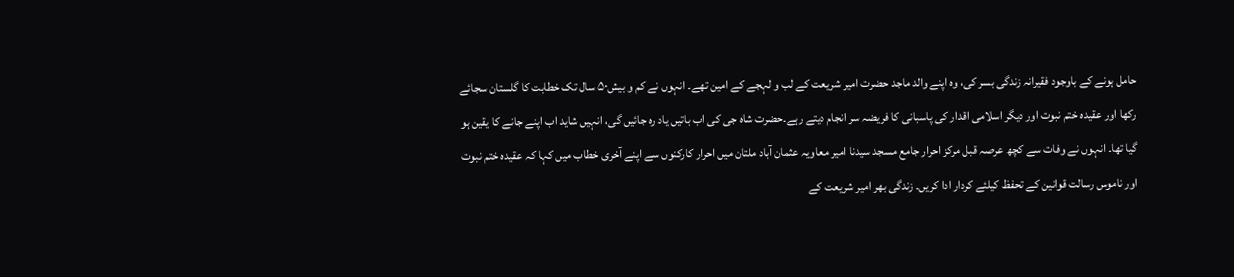حامل ہونے کے باوجود فقیرانہ زندگی بسر کی، وہ اپنے والد ماجد حضرت امیر شریعت کے لب و لہجے کے امین تھے۔ انہوں نے کم و بیش۵۰ سال تک خطابت کا گلستان سجائے رکھا اور عقیدہ ختم نبوت اور دیگر اسلامی اقدار کی پاسبانی کا فریضہ سر انجام دیتے رہے۔حضرت شاہ جی کی اب باتیں یاد رہ جائیں گی، انہیں شاید اب اپنے جانے کا یقین ہو گیا تھا۔ انہوں نے وفات سے کچھ عرصہ قبل مرکز احرار جامع مسجد سیدنا امیر معاویہ عثمان آباد ملتان میں احرار کارکنوں سے اپنے آخری خطاب میں کہا کہ عقیدہ ختم نبوت اور ناموس رسالت قوانین کے تحفظ کیلئے کردار ادا کریں۔ زندگی بھر امیر شریعت کے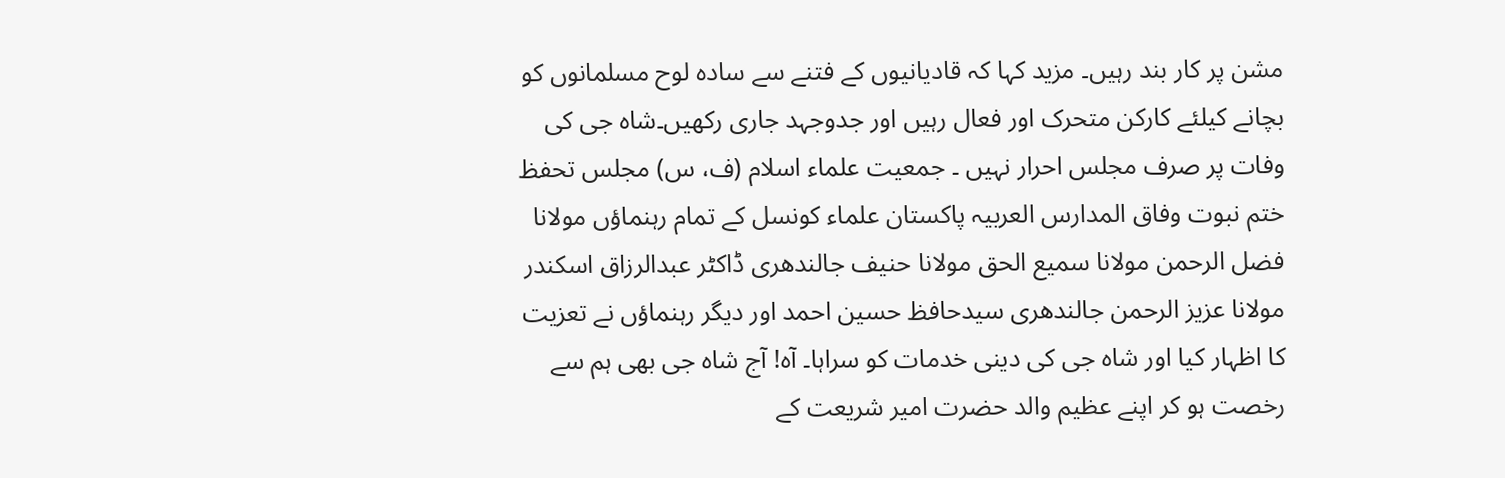مشن پر کار بند رہیں۔ مزید کہا کہ قادیانیوں کے فتنے سے سادہ لوح مسلمانوں کو بچانے کیلئے کارکن متحرک اور فعال رہیں اور جدوجہد جاری رکھیں۔شاہ جی کی وفات پر صرف مجلس احرار نہیں ۔ جمعیت علماء اسلام (ف، س) مجلس تحفظ ختم نبوت وفاق المدارس العربیہ پاکستان علماء کونسل کے تمام رہنماؤں مولانا فضل الرحمن مولانا سمیع الحق مولانا حنیف جالندھری ڈاکٹر عبدالرزاق اسکندر مولانا عزیز الرحمن جالندھری سیدحافظ حسین احمد اور دیگر رہنماؤں نے تعزیت کا اظہار کیا اور شاہ جی کی دینی خدمات کو سراہا۔ آہ! آج شاہ جی بھی ہم سے رخصت ہو کر اپنے عظیم والد حضرت امیر شریعت کے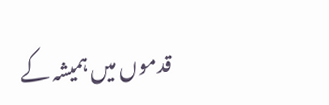قدموں میں ہمیشہ کے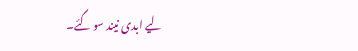لیے ابدی نیند سو گئے۔